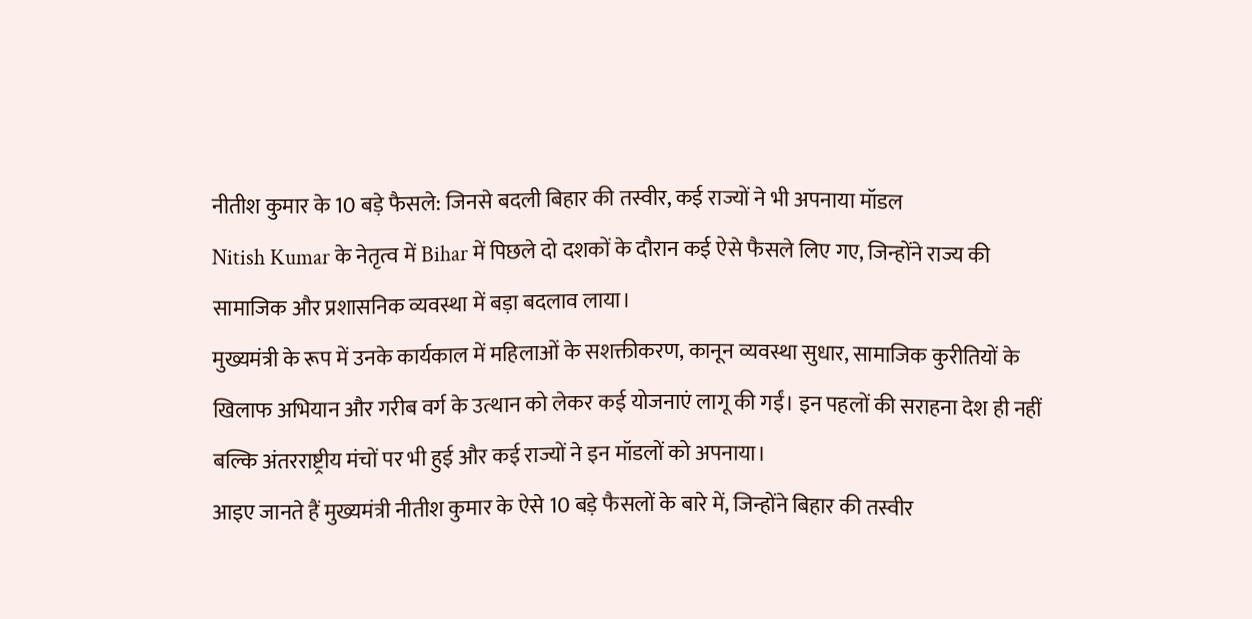नीतीश कुमार के 10 बड़े फैसले: जिनसे बदली बिहार की तस्वीर, कई राज्यों ने भी अपनाया मॉडल
Nitish Kumar के नेतृत्व में Bihar में पिछले दो दशकों के दौरान कई ऐसे फैसले लिए गए, जिन्होंने राज्य की सामाजिक और प्रशासनिक व्यवस्था में बड़ा बदलाव लाया।
मुख्यमंत्री के रूप में उनके कार्यकाल में महिलाओं के सशक्तीकरण, कानून व्यवस्था सुधार, सामाजिक कुरीतियों के खिलाफ अभियान और गरीब वर्ग के उत्थान को लेकर कई योजनाएं लागू की गईं। इन पहलों की सराहना देश ही नहीं बल्कि अंतरराष्ट्रीय मंचों पर भी हुई और कई राज्यों ने इन मॉडलों को अपनाया।
आइए जानते हैं मुख्यमंत्री नीतीश कुमार के ऐसे 10 बड़े फैसलों के बारे में, जिन्होंने बिहार की तस्वीर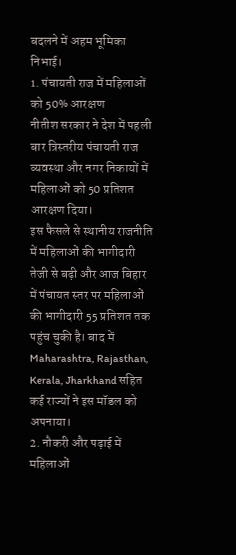बदलने में अहम भूमिका निभाई।
1. पंचायती राज में महिलाओं को 50% आरक्षण
नीतीश सरकार ने देश में पहली बार त्रिस्तरीय पंचायती राज व्यवस्था और नगर निकायों में महिलाओं को 50 प्रतिशत आरक्षण दिया।
इस फैसले से स्थानीय राजनीति में महिलाओं की भागीदारी तेजी से बढ़ी और आज बिहार में पंचायत स्तर पर महिलाओं की भागीदारी 55 प्रतिशत तक पहुंच चुकी है। बाद में Maharashtra, Rajasthan, Kerala, Jharkhand सहित कई राज्यों ने इस मॉडल को अपनाया।
2. नौकरी और पढ़ाई में महिलाओं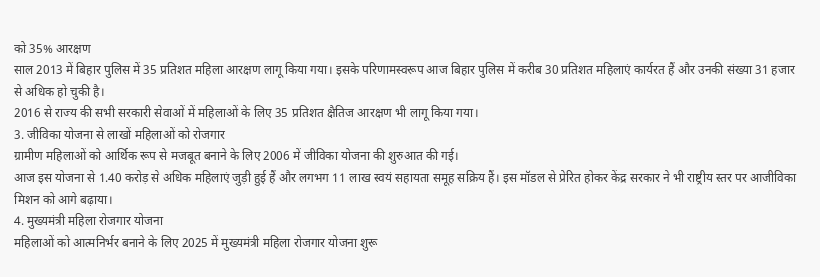को 35% आरक्षण
साल 2013 में बिहार पुलिस में 35 प्रतिशत महिला आरक्षण लागू किया गया। इसके परिणामस्वरूप आज बिहार पुलिस में करीब 30 प्रतिशत महिलाएं कार्यरत हैं और उनकी संख्या 31 हजार से अधिक हो चुकी है।
2016 से राज्य की सभी सरकारी सेवाओं में महिलाओं के लिए 35 प्रतिशत क्षैतिज आरक्षण भी लागू किया गया।
3. जीविका योजना से लाखों महिलाओं को रोजगार
ग्रामीण महिलाओं को आर्थिक रूप से मजबूत बनाने के लिए 2006 में जीविका योजना की शुरुआत की गई।
आज इस योजना से 1.40 करोड़ से अधिक महिलाएं जुड़ी हुई हैं और लगभग 11 लाख स्वयं सहायता समूह सक्रिय हैं। इस मॉडल से प्रेरित होकर केंद्र सरकार ने भी राष्ट्रीय स्तर पर आजीविका मिशन को आगे बढ़ाया।
4. मुख्यमंत्री महिला रोजगार योजना
महिलाओं को आत्मनिर्भर बनाने के लिए 2025 में मुख्यमंत्री महिला रोजगार योजना शुरू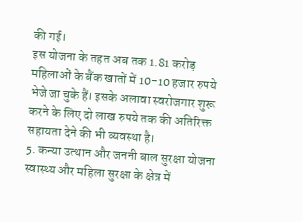की गई।
इस योजना के तहत अब तक 1.81 करोड़ महिलाओं के बैंक खातों में 10-10 हजार रुपये भेजे जा चुके हैं। इसके अलावा स्वरोजगार शुरू करने के लिए दो लाख रुपये तक की अतिरिक्त सहायता देने की भी व्यवस्था है।
5. कन्या उत्थान और जननी बाल सुरक्षा योजना
स्वास्थ्य और महिला सुरक्षा के क्षेत्र में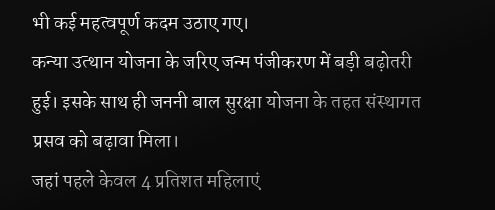भी कई महत्वपूर्ण कदम उठाए गए।
कन्या उत्थान योजना के जरिए जन्म पंजीकरण में बड़ी बढ़ोतरी हुई। इसके साथ ही जननी बाल सुरक्षा योजना के तहत संस्थागत प्रसव को बढ़ावा मिला।
जहां पहले केवल 4 प्रतिशत महिलाएं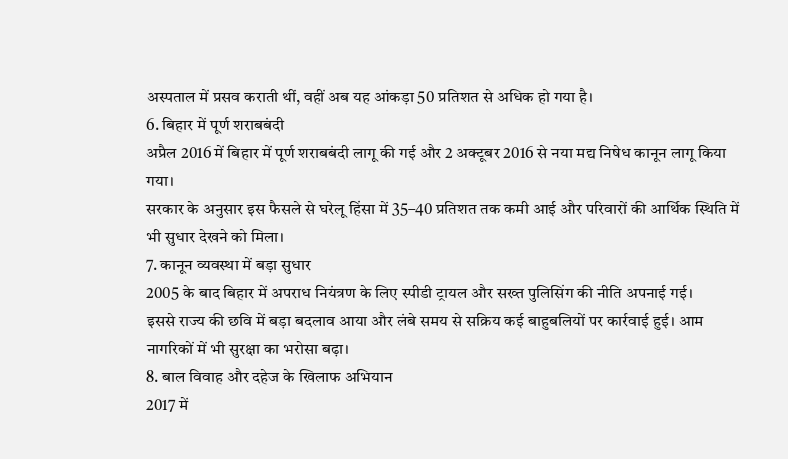अस्पताल में प्रसव कराती थीं, वहीं अब यह आंकड़ा 50 प्रतिशत से अधिक हो गया है।
6. बिहार में पूर्ण शराबबंदी
अप्रैल 2016 में बिहार में पूर्ण शराबबंदी लागू की गई और 2 अक्टूबर 2016 से नया मद्य निषेध कानून लागू किया गया।
सरकार के अनुसार इस फैसले से घरेलू हिंसा में 35–40 प्रतिशत तक कमी आई और परिवारों की आर्थिक स्थिति में भी सुधार देखने को मिला।
7. कानून व्यवस्था में बड़ा सुधार
2005 के बाद बिहार में अपराध नियंत्रण के लिए स्पीडी ट्रायल और सख्त पुलिसिंग की नीति अपनाई गई।
इससे राज्य की छवि में बड़ा बदलाव आया और लंबे समय से सक्रिय कई बाहुबलियों पर कार्रवाई हुई। आम नागरिकों में भी सुरक्षा का भरोसा बढ़ा।
8. बाल विवाह और दहेज के खिलाफ अभियान
2017 में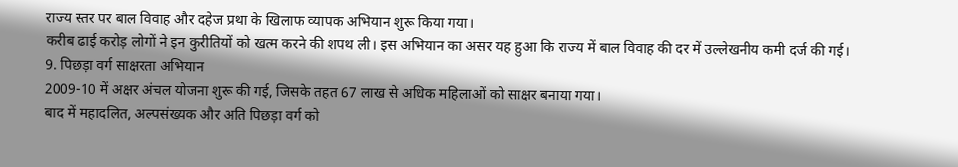राज्य स्तर पर बाल विवाह और दहेज प्रथा के खिलाफ व्यापक अभियान शुरू किया गया।
करीब ढाई करोड़ लोगों ने इन कुरीतियों को खत्म करने की शपथ ली। इस अभियान का असर यह हुआ कि राज्य में बाल विवाह की दर में उल्लेखनीय कमी दर्ज की गई।
9. पिछड़ा वर्ग साक्षरता अभियान
2009-10 में अक्षर अंचल योजना शुरू की गई, जिसके तहत 67 लाख से अधिक महिलाओं को साक्षर बनाया गया।
बाद में महादलित, अल्पसंख्यक और अति पिछड़ा वर्ग को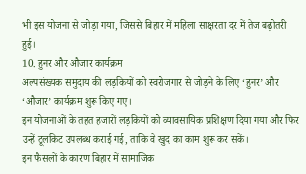भी इस योजना से जोड़ा गया, जिससे बिहार में महिला साक्षरता दर में तेज बढ़ोतरी हुई।
10. हुनर और औजार कार्यक्रम
अल्पसंख्यक समुदाय की लड़कियों को स्वरोजगार से जोड़ने के लिए ‘हुनर’ और ‘औजार’ कार्यक्रम शुरू किए गए।
इन योजनाओं के तहत हजारों लड़कियों को व्यावसायिक प्रशिक्षण दिया गया और फिर उन्हें टूलकिट उपलब्ध कराई गई, ताकि वे खुद का काम शुरू कर सकें।
इन फैसलों के कारण बिहार में सामाजिक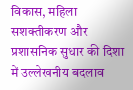विकास, महिला सशक्तीकरण और प्रशासनिक सुधार की दिशा में उल्लेखनीय बदलाव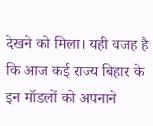देखने को मिला। यही वजह है कि आज कई राज्य बिहार के इन मॉडलों को अपनाने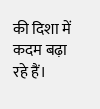की दिशा में कदम बढ़ा रहे हैं।